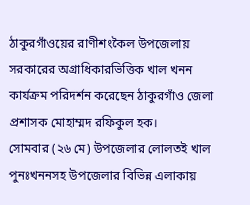ঠাকুরগাঁওয়ের রাণীশংকৈল উপজেলায় সরকারের অগ্রাধিকারভিত্তিক খাল খনন কার্যক্রম পরিদর্শন করেছেন ঠাকুরগাঁও জেলা প্রশাসক মোহাম্মদ রফিকুল হক।
সোমবার (২৬ মে) উপজেলার লোলতই খাল পুনঃখননসহ উপজেলার বিভিন্ন এলাকায়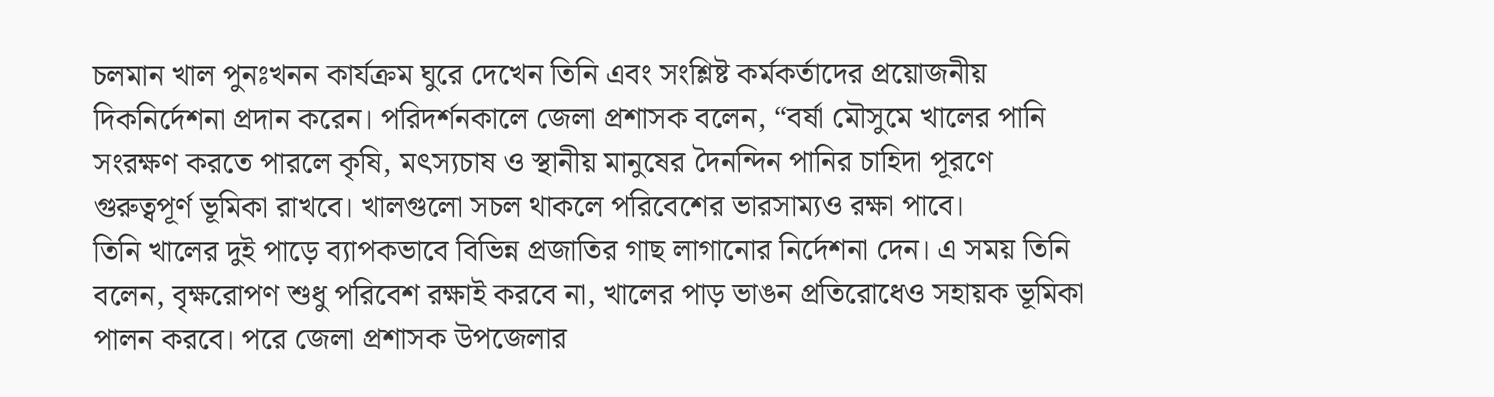চলমান খাল পুনঃখনন কার্যক্রম ঘুরে দেখেন তিনি এবং সংশ্লিষ্ট কর্মকর্তাদের প্রয়োজনীয় দিকনির্দেশনা প্রদান করেন। পরিদর্শনকালে জেলা প্রশাসক বলেন, “বর্ষা মৌসুমে খালের পানি সংরক্ষণ করতে পারলে কৃষি, মৎস্যচাষ ও স্থানীয় মানুষের দৈনন্দিন পানির চাহিদা পূরণে গুরুত্বপূর্ণ ভূমিকা রাখবে। খালগুলো সচল থাকলে পরিবেশের ভারসাম্যও রক্ষা পাবে।
তিনি খালের দুই পাড়ে ব্যাপকভাবে বিভিন্ন প্রজাতির গাছ লাগানোর নির্দেশনা দেন। এ সময় তিনি বলেন, বৃক্ষরোপণ শুধু পরিবেশ রক্ষাই করবে না, খালের পাড় ভাঙন প্রতিরোধেও সহায়ক ভূমিকা পালন করবে। পরে জেলা প্রশাসক উপজেলার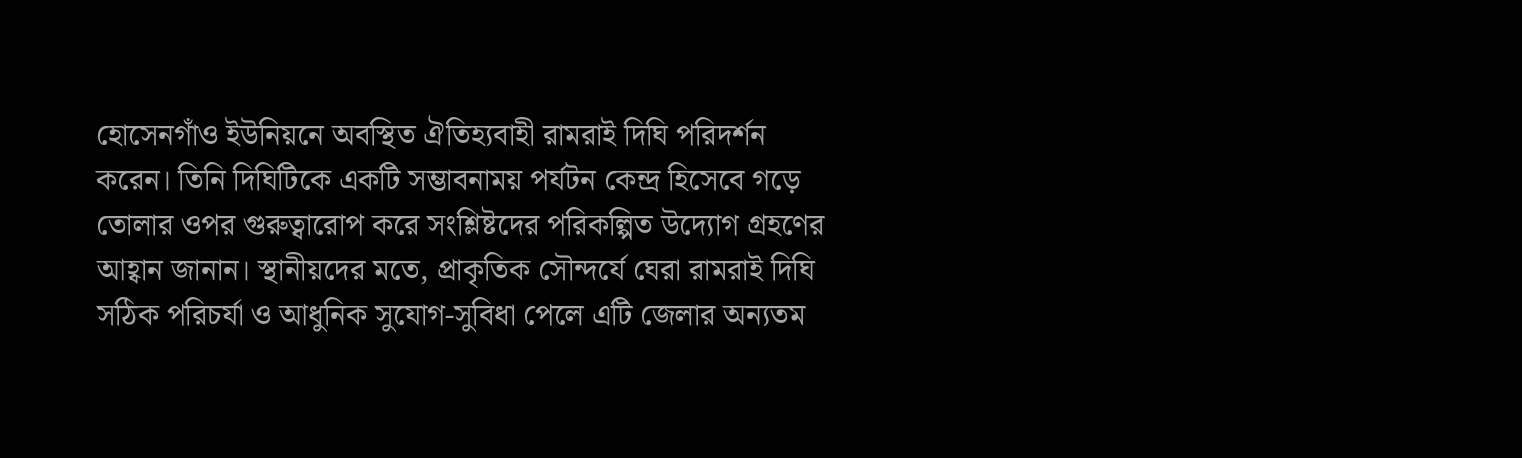হোসেনগাঁও ইউনিয়নে অবস্থিত ঐতিহ্যবাহী রামরাই দিঘি পরিদর্শন করেন। তিনি দিঘিটিকে একটি সম্ভাবনাময় পর্যটন কেন্দ্র হিসেবে গড়ে তোলার ওপর গুরুত্বারোপ করে সংশ্লিষ্টদের পরিকল্পিত উদ্যোগ গ্রহণের আহ্বান জানান। স্থানীয়দের মতে, প্রাকৃতিক সৌন্দর্যে ঘেরা রামরাই দিঘি সঠিক পরিচর্যা ও আধুনিক সুযোগ-সুবিধা পেলে এটি জেলার অন্যতম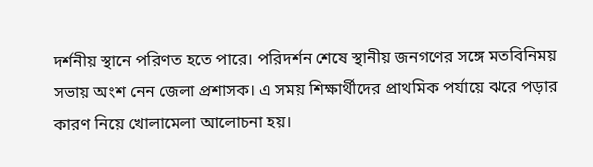দর্শনীয় স্থানে পরিণত হতে পারে। পরিদর্শন শেষে স্থানীয় জনগণের সঙ্গে মতবিনিময় সভায় অংশ নেন জেলা প্রশাসক। এ সময় শিক্ষার্থীদের প্রাথমিক পর্যায়ে ঝরে পড়ার কারণ নিয়ে খোলামেলা আলোচনা হয়।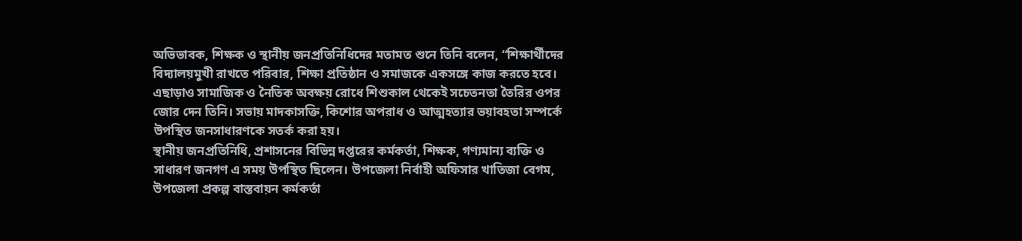অভিভাবক, শিক্ষক ও স্থানীয় জনপ্রতিনিধিদের মতামত শুনে তিনি বলেন, “শিক্ষার্থীদের বিদ্যালয়মুখী রাখতে পরিবার, শিক্ষা প্রতিষ্ঠান ও সমাজকে একসঙ্গে কাজ করতে হবে।
এছাড়াও সামাজিক ও নৈতিক অবক্ষয় রোধে শিশুকাল থেকেই সচেতনতা তৈরির ওপর জোর দেন তিনি। সভায় মাদকাসক্তি, কিশোর অপরাধ ও আত্মহত্যার ভয়াবহতা সম্পর্কে উপস্থিত জনসাধারণকে সতর্ক করা হয়।
স্থানীয় জনপ্রতিনিধি, প্রশাসনের বিভিন্ন দপ্তরের কর্মকর্তা, শিক্ষক, গণ্যমান্য ব্যক্তি ও সাধারণ জনগণ এ সময় উপস্থিত ছিলেন। উপজেলা নির্বাহী অফিসার খাতিজা বেগম, উপজেলা প্রকল্প বাস্তবায়ন কর্মকর্তা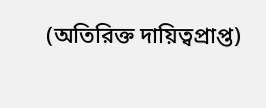(অতিরিক্ত দায়িত্বপ্রাপ্ত)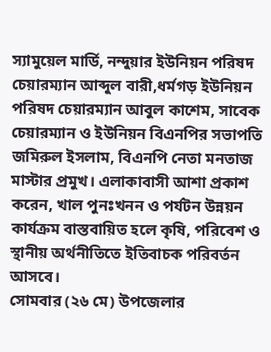স্যামুয়েল মার্ডি, নন্দুয়ার ইউনিয়ন পরিষদ চেয়ারম্যান আব্দুল বারী,ধর্মগড় ইউনিয়ন পরিষদ চেয়ারম্যান আবুল কাশেম, সাবেক চেয়ারম্যান ও ইউনিয়ন বিএনপির সভাপতি জমিরুল ইসলাম, বিএনপি নেতা মনতাজ মাস্টার প্রমুখ। এলাকাবাসী আশা প্রকাশ করেন, খাল পুনঃখনন ও পর্যটন উন্নয়ন কার্যক্রম বাস্তবায়িত হলে কৃষি, পরিবেশ ও স্থানীয় অর্থনীতিতে ইতিবাচক পরিবর্তন আসবে।
সোমবার (২৬ মে) উপজেলার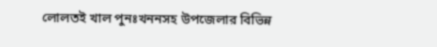লোলতই খাল পুনঃখননসহ উপজেলার বিভিন্ন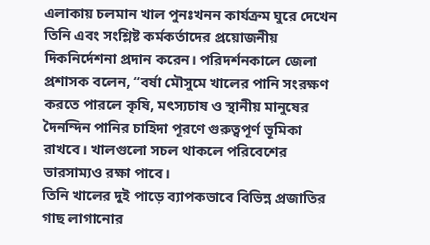এলাকায় চলমান খাল পুনঃখনন কার্যক্রম ঘুরে দেখেন তিনি এবং সংশ্লিষ্ট কর্মকর্তাদের প্রয়োজনীয় দিকনির্দেশনা প্রদান করেন। পরিদর্শনকালে জেলা প্রশাসক বলেন, “বর্ষা মৌসুমে খালের পানি সংরক্ষণ করতে পারলে কৃষি, মৎস্যচাষ ও স্থানীয় মানুষের দৈনন্দিন পানির চাহিদা পূরণে গুরুত্বপূর্ণ ভূমিকা রাখবে। খালগুলো সচল থাকলে পরিবেশের ভারসাম্যও রক্ষা পাবে।
তিনি খালের দুই পাড়ে ব্যাপকভাবে বিভিন্ন প্রজাতির গাছ লাগানোর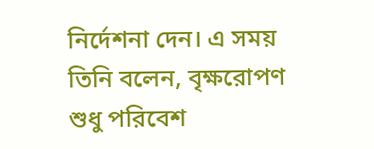নির্দেশনা দেন। এ সময় তিনি বলেন, বৃক্ষরোপণ শুধু পরিবেশ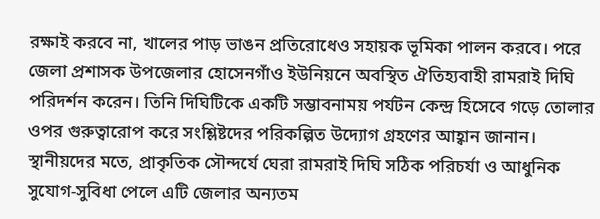রক্ষাই করবে না, খালের পাড় ভাঙন প্রতিরোধেও সহায়ক ভূমিকা পালন করবে। পরে জেলা প্রশাসক উপজেলার হোসেনগাঁও ইউনিয়নে অবস্থিত ঐতিহ্যবাহী রামরাই দিঘি পরিদর্শন করেন। তিনি দিঘিটিকে একটি সম্ভাবনাময় পর্যটন কেন্দ্র হিসেবে গড়ে তোলার ওপর গুরুত্বারোপ করে সংশ্লিষ্টদের পরিকল্পিত উদ্যোগ গ্রহণের আহ্বান জানান। স্থানীয়দের মতে, প্রাকৃতিক সৌন্দর্যে ঘেরা রামরাই দিঘি সঠিক পরিচর্যা ও আধুনিক সুযোগ-সুবিধা পেলে এটি জেলার অন্যতম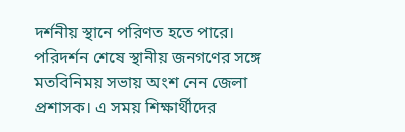দর্শনীয় স্থানে পরিণত হতে পারে। পরিদর্শন শেষে স্থানীয় জনগণের সঙ্গে মতবিনিময় সভায় অংশ নেন জেলা প্রশাসক। এ সময় শিক্ষার্থীদের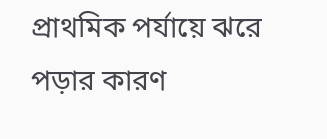প্রাথমিক পর্যায়ে ঝরে পড়ার কারণ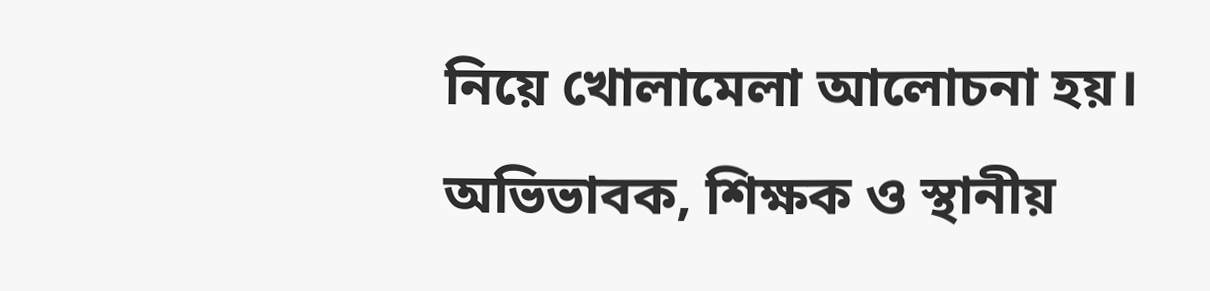নিয়ে খোলামেলা আলোচনা হয়। অভিভাবক, শিক্ষক ও স্থানীয়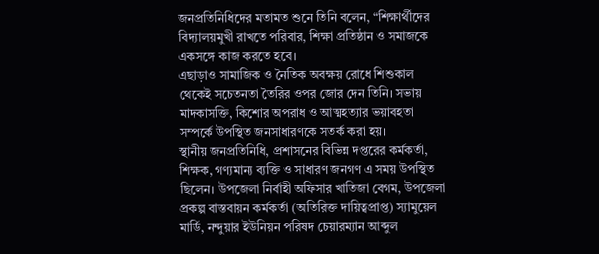জনপ্রতিনিধিদের মতামত শুনে তিনি বলেন, “শিক্ষার্থীদের বিদ্যালয়মুখী রাখতে পরিবার, শিক্ষা প্রতিষ্ঠান ও সমাজকে একসঙ্গে কাজ করতে হবে।
এছাড়াও সামাজিক ও নৈতিক অবক্ষয় রোধে শিশুকাল থেকেই সচেতনতা তৈরির ওপর জোর দেন তিনি। সভায় মাদকাসক্তি, কিশোর অপরাধ ও আত্মহত্যার ভয়াবহতা সম্পর্কে উপস্থিত জনসাধারণকে সতর্ক করা হয়।
স্থানীয় জনপ্রতিনিধি, প্রশাসনের বিভিন্ন দপ্তরের কর্মকর্তা, শিক্ষক, গণ্যমান্য ব্যক্তি ও সাধারণ জনগণ এ সময় উপস্থিত ছিলেন। উপজেলা নির্বাহী অফিসার খাতিজা বেগম, উপজেলা প্রকল্প বাস্তবায়ন কর্মকর্তা (অতিরিক্ত দায়িত্বপ্রাপ্ত) স্যামুয়েল মার্ডি, নন্দুয়ার ইউনিয়ন পরিষদ চেয়ারম্যান আব্দুল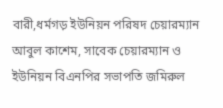বারী,ধর্মগড় ইউনিয়ন পরিষদ চেয়ারম্যান আবুল কাশেম, সাবেক চেয়ারম্যান ও ইউনিয়ন বিএনপির সভাপতি জমিরুল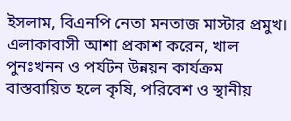ইসলাম, বিএনপি নেতা মনতাজ মাস্টার প্রমুখ। এলাকাবাসী আশা প্রকাশ করেন, খাল পুনঃখনন ও পর্যটন উন্নয়ন কার্যক্রম বাস্তবায়িত হলে কৃষি, পরিবেশ ও স্থানীয়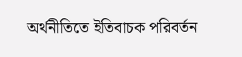অর্থনীতিতে ইতিবাচক পরিবর্তন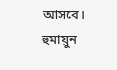আসবে।
হুমায়ুন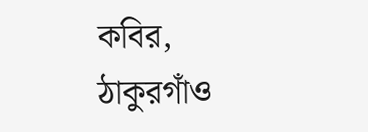কবির, ঠাকুরগাঁও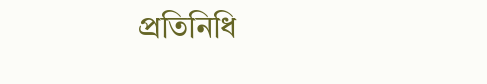প্রতিনিধি